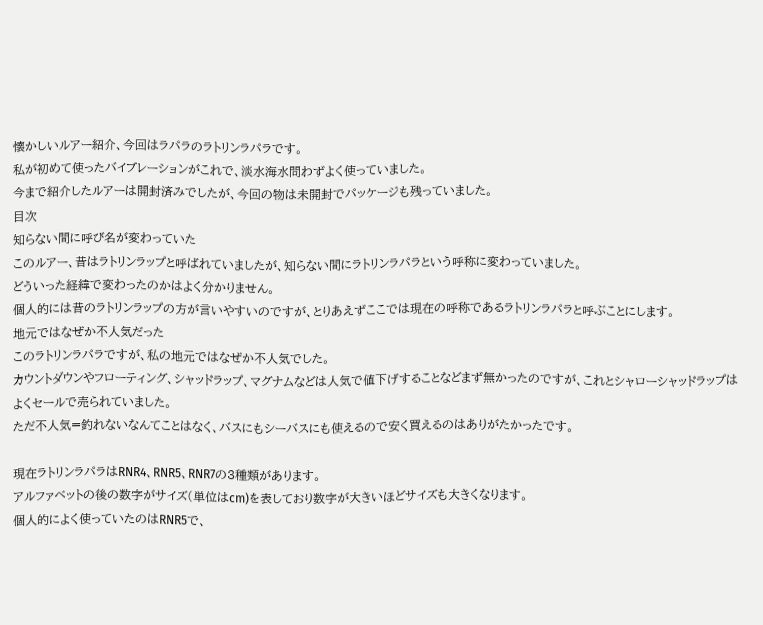懐かしいルアー紹介、今回はラパラのラトリンラパラです。
私が初めて使ったバイブレーションがこれで、淡水海水問わずよく使っていました。
今まで紹介したルアーは開封済みでしたが、今回の物は未開封でパッケージも残っていました。
目次
知らない間に呼び名が変わっていた
このルアー、昔はラトリンラップと呼ばれていましたが、知らない間にラトリンラパラという呼称に変わっていました。
どういった経緯で変わったのかはよく分かりません。
個人的には昔のラトリンラップの方が言いやすいのですが、とりあえずここでは現在の呼称であるラトリンラパラと呼ぶことにします。
地元ではなぜか不人気だった
このラトリンラパラですが、私の地元ではなぜか不人気でした。
カウントダウンやフローティング、シャッドラップ、マグナムなどは人気で値下げすることなどまず無かったのですが、これとシャローシャッドラップはよくセールで売られていました。
ただ不人気=釣れないなんてことはなく、バスにもシーバスにも使えるので安く買えるのはありがたかったです。

現在ラトリンラパラはRNR4、RNR5、RNR7の3種類があります。
アルファベットの後の数字がサイズ(単位はcm)を表しており数字が大きいほどサイズも大きくなります。
個人的によく使っていたのはRNR5で、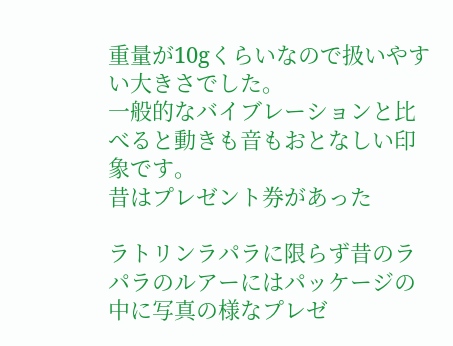重量が10gくらいなので扱いやすい大きさでした。
一般的なバイブレーションと比べると動きも音もおとなしい印象です。
昔はプレゼント券があった

ラトリンラパラに限らず昔のラパラのルアーにはパッケージの中に写真の様なプレゼ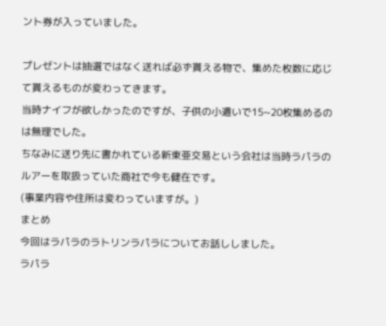ント券が入っていました。

プレゼントは抽選ではなく送れば必ず貰える物で、集めた枚数に応じて貰えるものが変わってきます。
当時ナイフが欲しかったのですが、子供の小遣いで15~20枚集めるのは無理でした。
ちなみに送り先に書かれている新東亜交易という会社は当時ラパラのルアーを取扱っていた商社で今も健在です。
(事業内容や住所は変わっていますが。)
まとめ
今回はラパラのラトリンラパラについてお話ししました。
ラパラ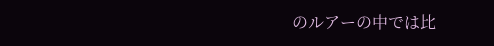のルアーの中では比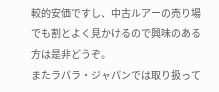較的安価ですし、中古ルアーの売り場でも割とよく見かけるので興味のある方は是非どうぞ。
またラパラ・ジャパンでは取り扱って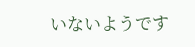いないようです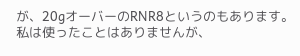が、20gオーバーのRNR8というのもあります。
私は使ったことはありませんが、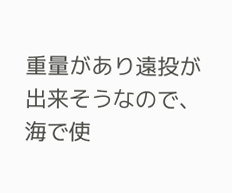重量があり遠投が出来そうなので、海で使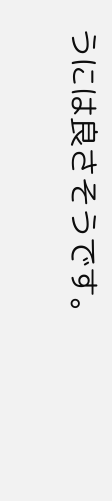うには良さそうです。